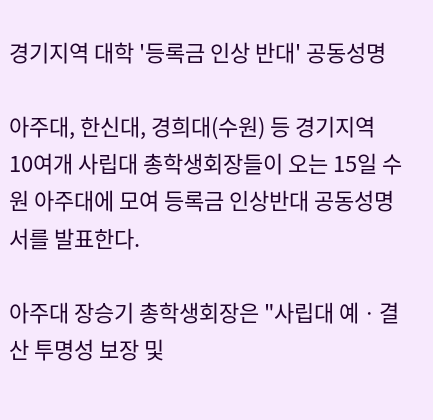경기지역 대학 '등록금 인상 반대' 공동성명

아주대, 한신대, 경희대(수원) 등 경기지역 10여개 사립대 총학생회장들이 오는 15일 수원 아주대에 모여 등록금 인상반대 공동성명서를 발표한다.

아주대 장승기 총학생회장은 "사립대 예ㆍ결산 투명성 보장 및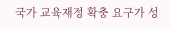국가 교육재정 확충 요구가 성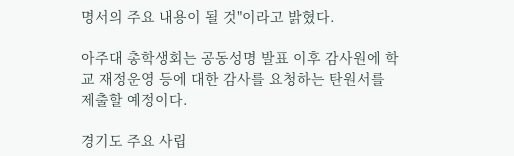명서의 주요 내용이 될 것"이라고 밝혔다.

아주대 총학생회는 공동성명 발표 이후 감사원에 학교 재정운영 등에 대한 감사를 요청하는 탄원서를 제출할 예정이다.

경기도 주요 사립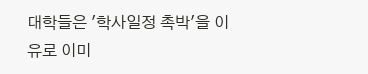대학들은 '학사일정 촉박'을 이유로 이미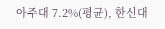아주대 7.2%(평균), 한신대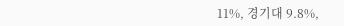11%, 경기대 9.8%,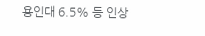용인대 6.5% 등 인상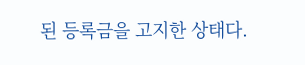된 등록금을 고지한 상태다.